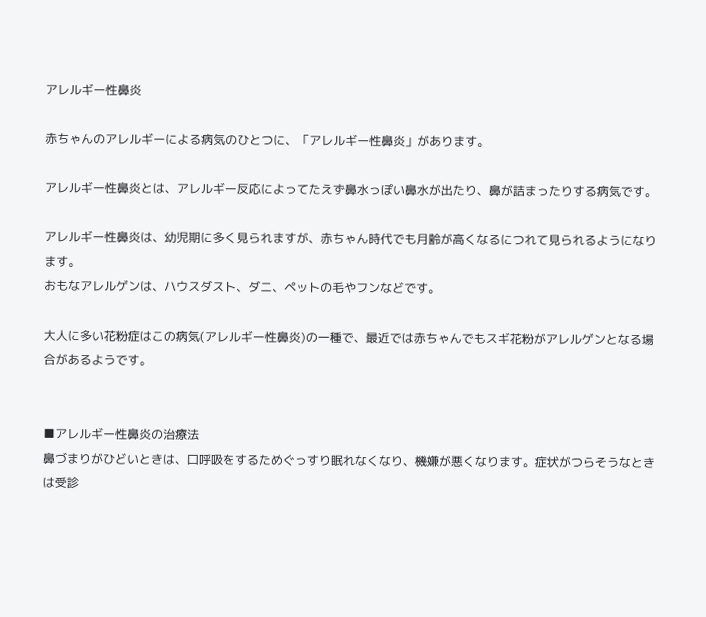アレルギー性鼻炎

赤ちゃんのアレルギーによる病気のひとつに、「アレルギー性鼻炎」があります。

アレルギー性鼻炎とは、アレルギー反応によってたえず鼻水っぽい鼻水が出たり、鼻が詰まったりする病気です。

アレルギー性鼻炎は、幼児期に多く見られますが、赤ちゃん時代でも月齢が高くなるにつれて見られるようになります。
おもなアレルゲンは、ハウスダスト、ダニ、ペットの毛やフンなどです。

大人に多い花粉症はこの病気(アレルギー性鼻炎)の一種で、最近では赤ちゃんでもスギ花粉がアレルゲンとなる場合があるようです。


■アレルギー性鼻炎の治療法
鼻づまりがひどいときは、口呼吸をするためぐっすり眠れなくなり、機嫌が悪くなります。症状がつらそうなときは受診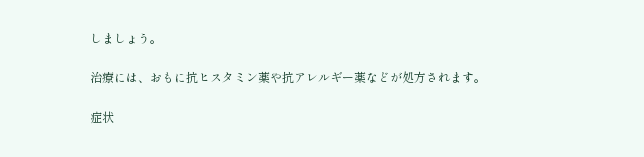しましょう。

治療には、おもに抗ヒスタミン薬や抗アレルギー薬などが処方されます。

症状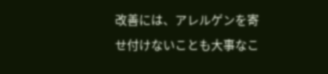改善には、アレルゲンを寄せ付けないことも大事なこ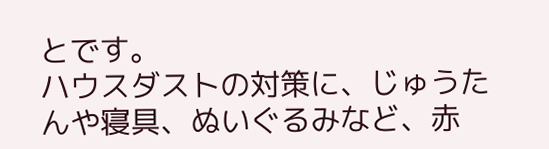とです。
ハウスダストの対策に、じゅうたんや寝具、ぬいぐるみなど、赤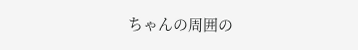ちゃんの周囲の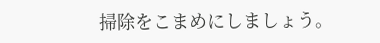掃除をこまめにしましょう。